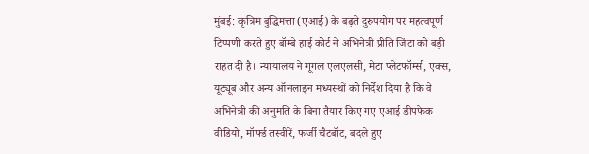मुंबई: कृत्रिम बुद्धिमत्ता (एआई) के बढ़ते दुरुपयोग पर महत्वपूर्ण टिप्पणी करते हुए बॉम्बे हाई कोर्ट ने अभिनेत्री प्रीति जिंटा को बड़ी राहत दी है। न्यायालय ने गूगल एलएलसी, मेटा प्लेटफॉर्म्स, एक्स, यूट्यूब और अन्य ऑनलाइन मध्यस्थों को निर्देश दिया है कि वे अभिनेत्री की अनुमति के बिना तैयार किए गए एआई डीपफेक वीडियो, मॉर्फ्ड तस्वीरें, फर्जी चैटबॉट, बदले हुए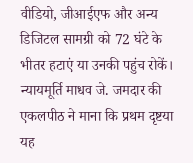वीडियो, जीआईएफ और अन्य डिजिटल सामग्री को 72 घंटे के भीतर हटाएं या उनकी पहुंच रोकें।
न्यायमूर्ति माधव जे. जमदार की एकलपीठ ने माना कि प्रथम दृष्टया यह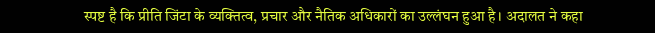स्पष्ट है कि प्रीति जिंटा के व्यक्तित्व, प्रचार और नैतिक अधिकारों का उल्लंघन हुआ है। अदालत ने कहा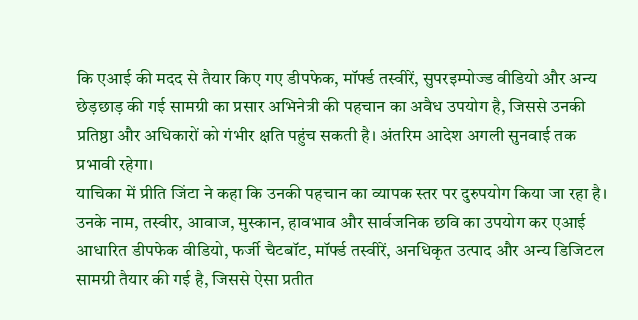कि एआई की मदद से तैयार किए गए डीपफेक, मॉर्फ्ड तस्वीरें, सुपरइम्पोज्ड वीडियो और अन्य छेड़छाड़ की गई सामग्री का प्रसार अभिनेत्री की पहचान का अवैध उपयोग है, जिससे उनकी प्रतिष्ठा और अधिकारों को गंभीर क्षति पहुंच सकती है। अंतरिम आदेश अगली सुनवाई तक प्रभावी रहेगा।
याचिका में प्रीति जिंटा ने कहा कि उनकी पहचान का व्यापक स्तर पर दुरुपयोग किया जा रहा है। उनके नाम, तस्वीर, आवाज, मुस्कान, हावभाव और सार्वजनिक छवि का उपयोग कर एआई आधारित डीपफेक वीडियो, फर्जी चैटबॉट, मॉर्फ्ड तस्वीरें, अनधिकृत उत्पाद और अन्य डिजिटल सामग्री तैयार की गई है, जिससे ऐसा प्रतीत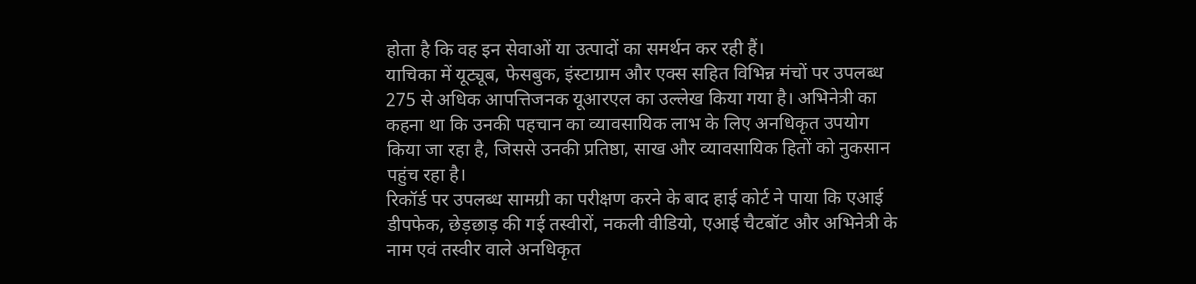होता है कि वह इन सेवाओं या उत्पादों का समर्थन कर रही हैं।
याचिका में यूट्यूब, फेसबुक, इंस्टाग्राम और एक्स सहित विभिन्न मंचों पर उपलब्ध 275 से अधिक आपत्तिजनक यूआरएल का उल्लेख किया गया है। अभिनेत्री का कहना था कि उनकी पहचान का व्यावसायिक लाभ के लिए अनधिकृत उपयोग किया जा रहा है, जिससे उनकी प्रतिष्ठा, साख और व्यावसायिक हितों को नुकसान पहुंच रहा है।
रिकॉर्ड पर उपलब्ध सामग्री का परीक्षण करने के बाद हाई कोर्ट ने पाया कि एआई डीपफेक, छेड़छाड़ की गई तस्वीरों, नकली वीडियो, एआई चैटबॉट और अभिनेत्री के नाम एवं तस्वीर वाले अनधिकृत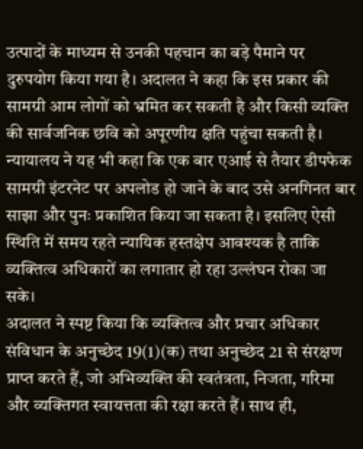उत्पादों के माध्यम से उनकी पहचान का बड़े पैमाने पर दुरुपयोग किया गया है। अदालत ने कहा कि इस प्रकार की सामग्री आम लोगों को भ्रमित कर सकती है और किसी व्यक्ति की सार्वजनिक छवि को अपूरणीय क्षति पहुंचा सकती है।
न्यायालय ने यह भी कहा कि एक बार एआई से तैयार डीपफेक सामग्री इंटरनेट पर अपलोड हो जाने के बाद उसे अनगिनत बार साझा और पुनः प्रकाशित किया जा सकता है। इसलिए ऐसी स्थिति में समय रहते न्यायिक हस्तक्षेप आवश्यक है ताकि व्यक्तित्व अधिकारों का लगातार हो रहा उल्लंघन रोका जा सके।
अदालत ने स्पष्ट किया कि व्यक्तित्व और प्रचार अधिकार संविधान के अनुच्छेद 19(1)(क) तथा अनुच्छेद 21 से संरक्षण प्राप्त करते हैं, जो अभिव्यक्ति की स्वतंत्रता, निजता, गरिमा और व्यक्तिगत स्वायत्तता की रक्षा करते हैं। साथ ही,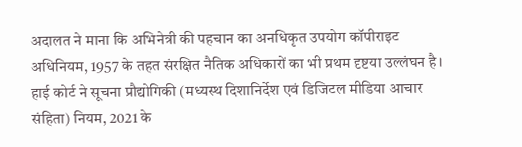अदालत ने माना कि अभिनेत्री की पहचान का अनधिकृत उपयोग कॉपीराइट अधिनियम, 1957 के तहत संरक्षित नैतिक अधिकारों का भी प्रथम दृष्टया उल्लंघन है।
हाई कोर्ट ने सूचना प्रौद्योगिकी (मध्यस्थ दिशानिर्देश एवं डिजिटल मीडिया आचार संहिता) नियम, 2021 के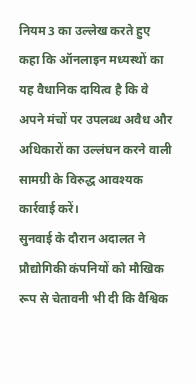नियम 3 का उल्लेख करते हुए कहा कि ऑनलाइन मध्यस्थों का यह वैधानिक दायित्व है कि वे अपने मंचों पर उपलब्ध अवैध और अधिकारों का उल्लंघन करने वाली सामग्री के विरुद्ध आवश्यक कार्रवाई करें।
सुनवाई के दौरान अदालत ने प्रौद्योगिकी कंपनियों को मौखिक रूप से चेतावनी भी दी कि वैश्विक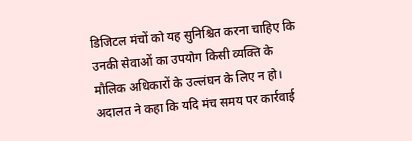डिजिटल मंचों को यह सुनिश्चित करना चाहिए कि उनकी सेवाओं का उपयोग किसी व्यक्ति के मौलिक अधिकारों के उल्लंघन के लिए न हो। अदालत ने कहा कि यदि मंच समय पर कार्रवाई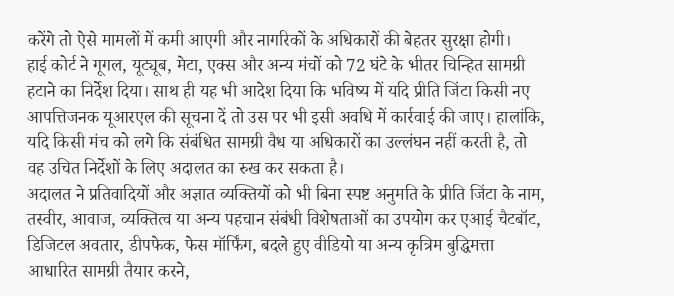करेंगे तो ऐसे मामलों में कमी आएगी और नागरिकों के अधिकारों की बेहतर सुरक्षा होगी।
हाई कोर्ट ने गूगल, यूट्यूब, मेटा, एक्स और अन्य मंचों को 72 घंटे के भीतर चिन्हित सामग्री हटाने का निर्देश दिया। साथ ही यह भी आदेश दिया कि भविष्य में यदि प्रीति जिंटा किसी नए आपत्तिजनक यूआरएल की सूचना दें तो उस पर भी इसी अवधि में कार्रवाई की जाए। हालांकि, यदि किसी मंच को लगे कि संबंधित सामग्री वैध या अधिकारों का उल्लंघन नहीं करती है, तो वह उचित निर्देशों के लिए अदालत का रुख कर सकता है।
अदालत ने प्रतिवादियों और अज्ञात व्यक्तियों को भी बिना स्पष्ट अनुमति के प्रीति जिंटा के नाम, तस्वीर, आवाज, व्यक्तित्व या अन्य पहचान संबंधी विशेषताओं का उपयोग कर एआई चैटबॉट, डिजिटल अवतार, डीपफेक, फेस मॉर्फिंग, बदले हुए वीडियो या अन्य कृत्रिम बुद्धिमत्ता आधारित सामग्री तैयार करने,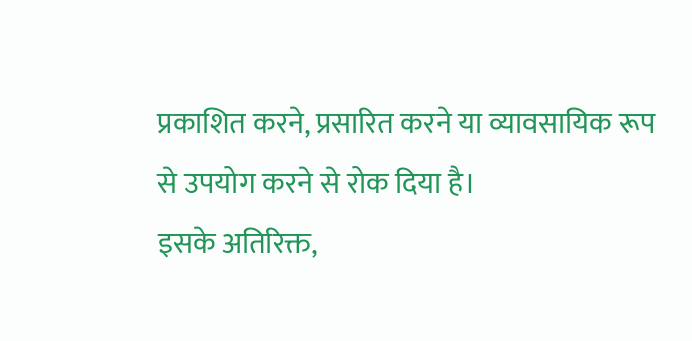प्रकाशित करने, प्रसारित करने या व्यावसायिक रूप से उपयोग करने से रोक दिया है।
इसके अतिरिक्त,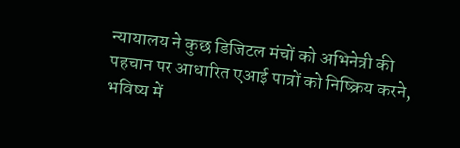न्यायालय ने कुछ डिजिटल मंचों को अभिनेत्री की पहचान पर आधारित एआई पात्रों को निष्क्रिय करने, भविष्य में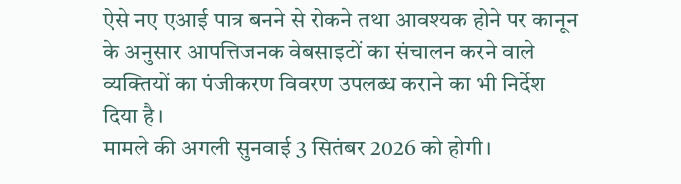ऐसे नए एआई पात्र बनने से रोकने तथा आवश्यक होने पर कानून के अनुसार आपत्तिजनक वेबसाइटों का संचालन करने वाले व्यक्तियों का पंजीकरण विवरण उपलब्ध कराने का भी निर्देश दिया है।
मामले की अगली सुनवाई 3 सितंबर 2026 को होगी।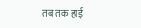तब तक हाई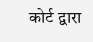कोर्ट द्वारा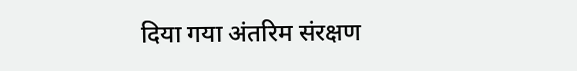दिया गया अंतरिम संरक्षण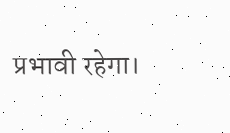प्रभावी रहेगा।